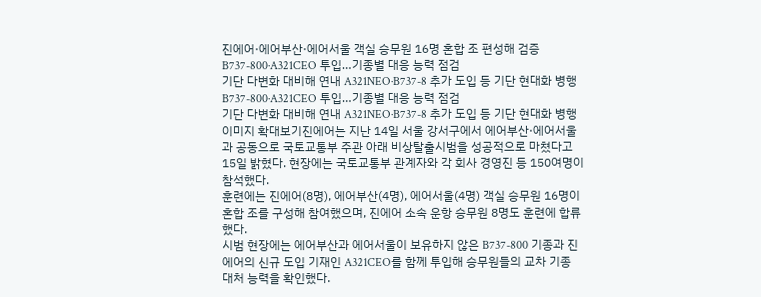진에어·에어부산·에어서울 객실 승무원 16명 혼합 조 편성해 검증
B737-800·A321CEO 투입…기종별 대응 능력 점검
기단 다변화 대비해 연내 A321NEO·B737-8 추가 도입 등 기단 현대화 병행
B737-800·A321CEO 투입…기종별 대응 능력 점검
기단 다변화 대비해 연내 A321NEO·B737-8 추가 도입 등 기단 현대화 병행
이미지 확대보기진에어는 지난 14일 서울 강서구에서 에어부산·에어서울과 공동으로 국토교통부 주관 아래 비상탈출시범을 성공적으로 마쳤다고 15일 밝혔다. 현장에는 국토교통부 관계자와 각 회사 경영진 등 150여명이 참석했다.
훈련에는 진에어(8명), 에어부산(4명), 에어서울(4명) 객실 승무원 16명이 혼합 조를 구성해 참여했으며, 진에어 소속 운항 승무원 8명도 훈련에 합류했다.
시범 현장에는 에어부산과 에어서울이 보유하지 않은 B737-800 기종과 진에어의 신규 도입 기재인 A321CEO를 함께 투입해 승무원들의 교차 기종 대처 능력을 확인했다.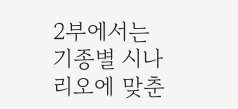2부에서는 기종별 시나리오에 맞춘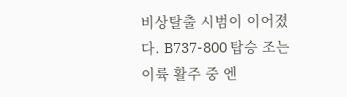비상탈출 시범이 이어졌다. B737-800 탑승 조는 이륙 활주 중 엔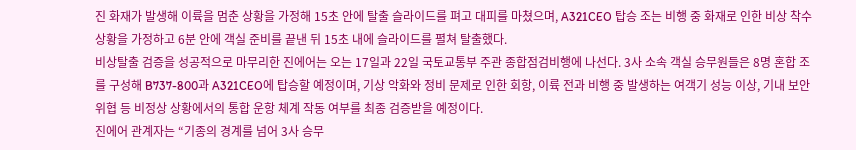진 화재가 발생해 이륙을 멈춘 상황을 가정해 15초 안에 탈출 슬라이드를 펴고 대피를 마쳤으며, A321CEO 탑승 조는 비행 중 화재로 인한 비상 착수 상황을 가정하고 6분 안에 객실 준비를 끝낸 뒤 15초 내에 슬라이드를 펼쳐 탈출했다.
비상탈출 검증을 성공적으로 마무리한 진에어는 오는 17일과 22일 국토교통부 주관 종합점검비행에 나선다. 3사 소속 객실 승무원들은 8명 혼합 조를 구성해 B737-800과 A321CEO에 탑승할 예정이며, 기상 악화와 정비 문제로 인한 회항, 이륙 전과 비행 중 발생하는 여객기 성능 이상, 기내 보안 위협 등 비정상 상황에서의 통합 운항 체계 작동 여부를 최종 검증받을 예정이다.
진에어 관계자는 “기종의 경계를 넘어 3사 승무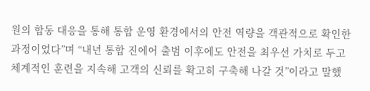원의 합동 대응을 통해 통합 운영 환경에서의 안전 역량을 객관적으로 확인한 과정이었다”며 “내년 통합 진에어 출범 이후에도 안전을 최우선 가치로 두고 체계적인 훈련을 지속해 고객의 신뢰를 확고히 구축해 나갈 것”이라고 말했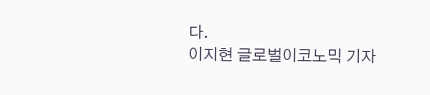다.
이지현 글로벌이코노믹 기자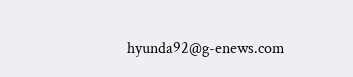hyunda92@g-enews.com